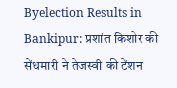Byelection Results in Bankipur: प्रशांत किशोर की सेंधमारी ने तेजस्वी की टेंशन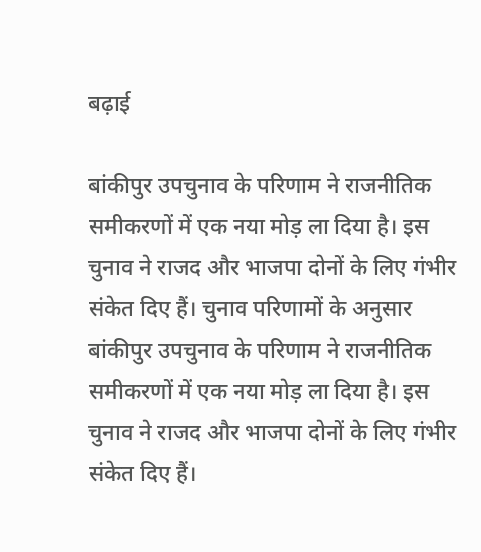बढ़ाई

बांकीपुर उपचुनाव के परिणाम ने राजनीतिक समीकरणों में एक नया मोड़ ला दिया है। इस चुनाव ने राजद और भाजपा दोनों के लिए गंभीर संकेत दिए हैं। चुनाव परिणामों के अनुसार
बांकीपुर उपचुनाव के परिणाम ने राजनीतिक समीकरणों में एक नया मोड़ ला दिया है। इस चुनाव ने राजद और भाजपा दोनों के लिए गंभीर संकेत दिए हैं।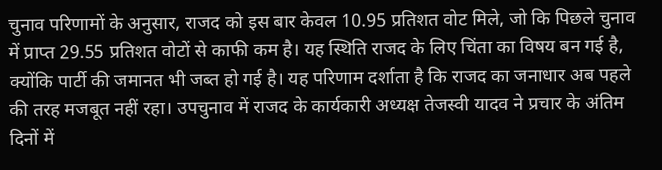चुनाव परिणामों के अनुसार, राजद को इस बार केवल 10.95 प्रतिशत वोट मिले, जो कि पिछले चुनाव में प्राप्त 29.55 प्रतिशत वोटों से काफी कम है। यह स्थिति राजद के लिए चिंता का विषय बन गई है, क्योंकि पार्टी की जमानत भी जब्त हो गई है। यह परिणाम दर्शाता है कि राजद का जनाधार अब पहले की तरह मजबूत नहीं रहा। उपचुनाव में राजद के कार्यकारी अध्यक्ष तेजस्वी यादव ने प्रचार के अंतिम दिनों में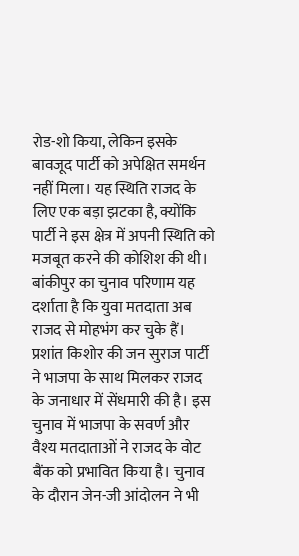रोड-शो किया, लेकिन इसके बावजूद पार्टी को अपेक्षित समर्थन नहीं मिला। यह स्थिति राजद के लिए एक बड़ा झटका है, क्योंकि पार्टी ने इस क्षेत्र में अपनी स्थिति को मजबूत करने की कोशिश की थी।
बांकीपुर का चुनाव परिणाम यह दर्शाता है कि युवा मतदाता अब राजद से मोहभंग कर चुके हैं। प्रशांत किशोर की जन सुराज पार्टी ने भाजपा के साथ मिलकर राजद के जनाधार में सेंधमारी की है। इस चुनाव में भाजपा के सवर्ण और वैश्य मतदाताओं ने राजद के वोट बैंक को प्रभावित किया है। चुनाव के दौरान जेन-जी आंदोलन ने भी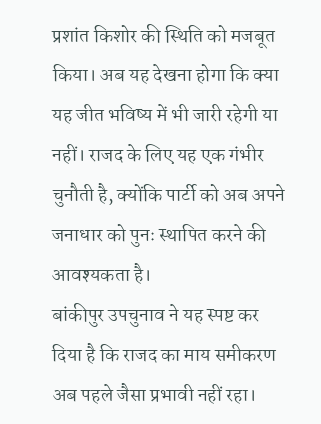प्रशांत किशोर की स्थिति को मजबूत किया। अब यह देखना होगा कि क्या यह जीत भविष्य में भी जारी रहेगी या नहीं। राजद के लिए यह एक गंभीर चुनौती है, क्योंकि पार्टी को अब अपने जनाधार को पुनः स्थापित करने की आवश्यकता है।
बांकीपुर उपचुनाव ने यह स्पष्ट कर दिया है कि राजद का माय समीकरण अब पहले जैसा प्रभावी नहीं रहा।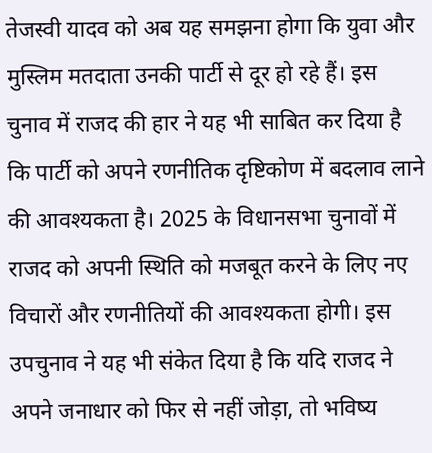तेजस्वी यादव को अब यह समझना होगा कि युवा और मुस्लिम मतदाता उनकी पार्टी से दूर हो रहे हैं। इस चुनाव में राजद की हार ने यह भी साबित कर दिया है कि पार्टी को अपने रणनीतिक दृष्टिकोण में बदलाव लाने की आवश्यकता है। 2025 के विधानसभा चुनावों में राजद को अपनी स्थिति को मजबूत करने के लिए नए विचारों और रणनीतियों की आवश्यकता होगी। इस उपचुनाव ने यह भी संकेत दिया है कि यदि राजद ने अपने जनाधार को फिर से नहीं जोड़ा, तो भविष्य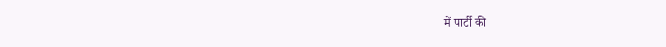में पार्टी की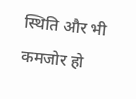स्थिति और भी कमजोर हो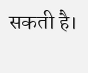सकती है।